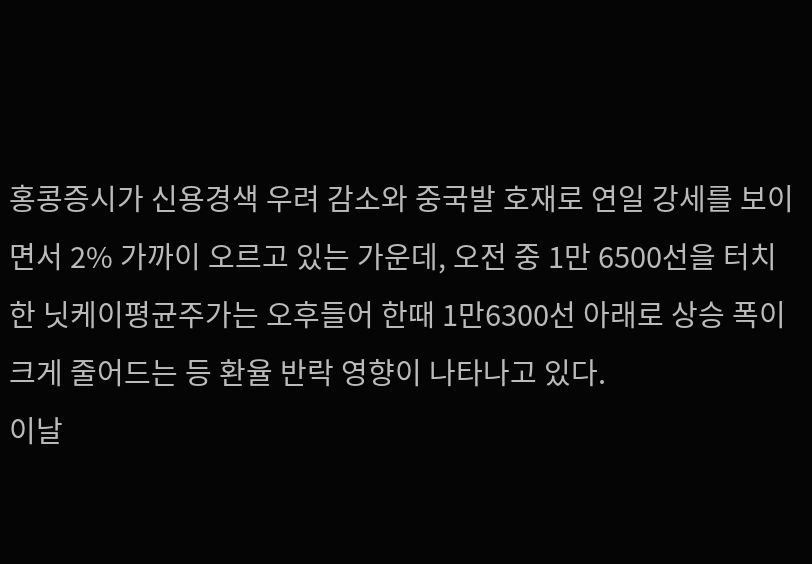홍콩증시가 신용경색 우려 감소와 중국발 호재로 연일 강세를 보이면서 2% 가까이 오르고 있는 가운데, 오전 중 1만 6500선을 터치한 닛케이평균주가는 오후들어 한때 1만6300선 아래로 상승 폭이 크게 줄어드는 등 환율 반락 영향이 나타나고 있다.
이날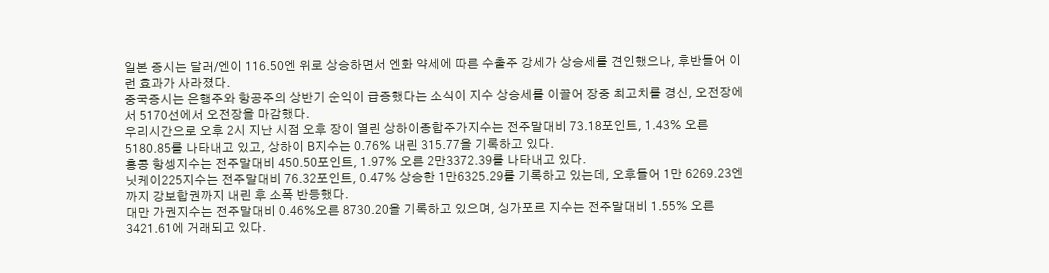일본 증시는 달러/엔이 116.50엔 위로 상승하면서 엔화 약세에 따른 수출주 강세가 상승세를 견인했으나, 후반들어 이런 효과가 사라졌다.
중국증시는 은행주와 항공주의 상반기 순익이 급증했다는 소식이 지수 상승세를 이끌어 장중 최고치를 경신, 오전장에서 5170선에서 오전장을 마감했다.
우리시간으로 오후 2시 지난 시점 오후 장이 열린 상하이종합주가지수는 전주말대비 73.18포인트, 1.43% 오른 5180.85를 나타내고 있고, 상하이 B지수는 0.76% 내린 315.77을 기록하고 있다.
홍콩 항셍지수는 전주말대비 450.50포인트, 1.97% 오른 2만3372.39를 나타내고 있다.
닛케이225지수는 전주말대비 76.32포인트, 0.47% 상승한 1만6325.29를 기록하고 있는데, 오후들어 1만 6269.23엔까지 강보합권까지 내린 후 소폭 반등했다.
대만 가권지수는 전주말대비 0.46%오른 8730.20을 기록하고 있으며, 싱가포르 지수는 전주말대비 1.55% 오른 3421.61에 거래되고 있다.